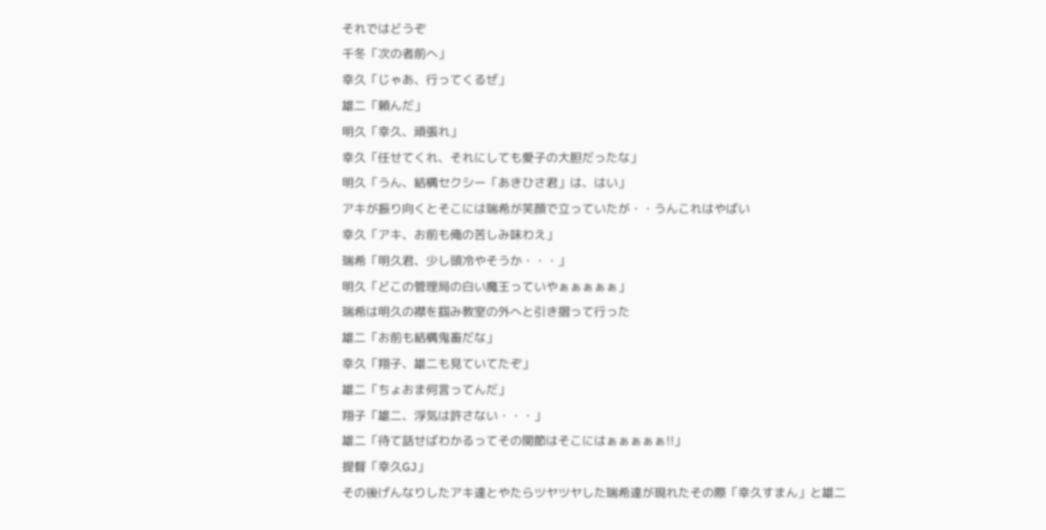それではどうぞ
千冬「次の者前へ」
幸久「じゃあ、行ってくるぜ」
雄二「頼んだ」
明久「幸久、頑張れ」
幸久「任せてくれ、それにしても愛子の大胆だったな」
明久「うん、結構セクシー「あきひさ君」は、はい」
アキが振り向くとそこには瑞希が笑顔で立っていたが・・うんこれはやばい
幸久「アキ、お前も俺の苦しみ味わえ」
瑞希「明久君、少し頭冷やそうか・・・」
明久「どこの管理局の白い魔王っていやぁぁぁぁぁ」
瑞希は明久の襟を掴み教室の外へと引き摺って行った
雄二「お前も結構鬼畜だな」
幸久「翔子、雄二も見ていてたぞ」
雄二「ちょおま何言ってんだ」
翔子「雄二、浮気は許さない・・・」
雄二「待て話せばわかるってその関節はそこにはぁぁぁぁぁ!!」
提督「幸久GJ」
その後げんなりしたアキ達とやたらツヤツヤした瑞希達が現れたその際「幸久すまん」と雄二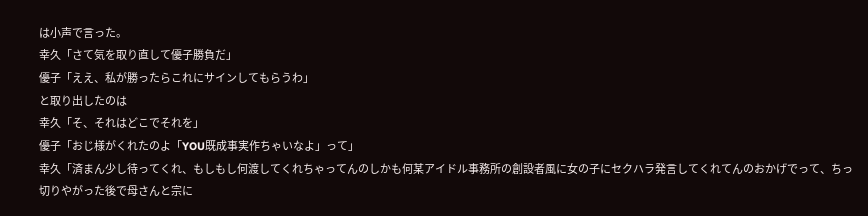は小声で言った。
幸久「さて気を取り直して優子勝負だ」
優子「ええ、私が勝ったらこれにサインしてもらうわ」
と取り出したのは
幸久「そ、それはどこでそれを」
優子「おじ様がくれたのよ「YOU既成事実作ちゃいなよ」って」
幸久「済まん少し待ってくれ、もしもし何渡してくれちゃってんのしかも何某アイドル事務所の創設者風に女の子にセクハラ発言してくれてんのおかげでって、ちっ切りやがった後で母さんと宗に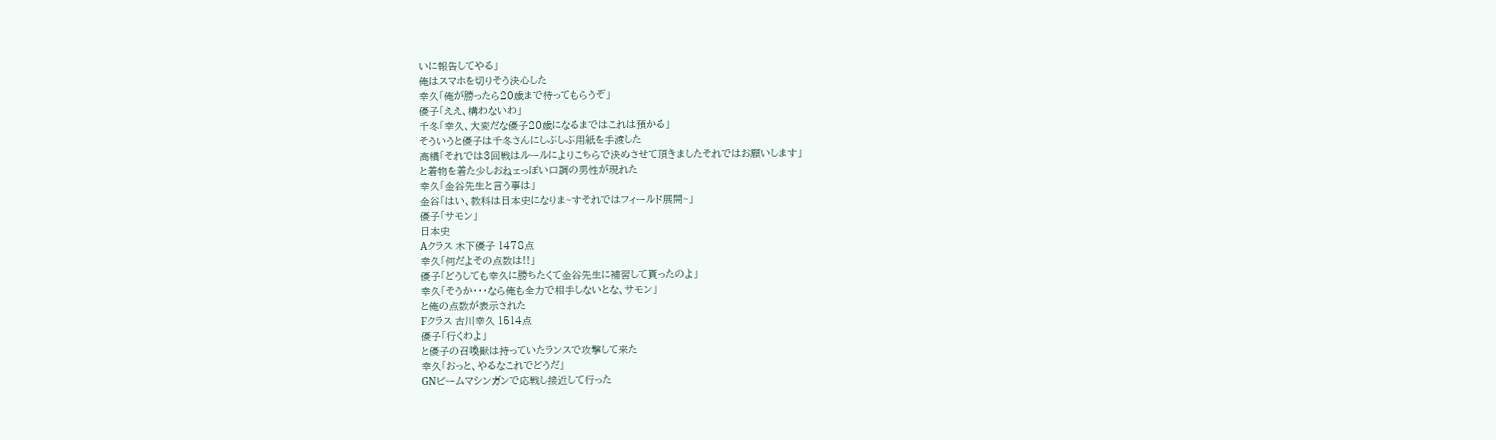いに報告してやる」
俺はスマホを切りそう決心した
幸久「俺が勝ったら20歳まで待ってもらうぞ」
優子「ええ、構わないわ」
千冬「幸久、大変だな優子20歳になるまではこれは預かる」
そういうと優子は千冬さんにしぶしぶ用紙を手渡した
高橋「それでは3回戦はルールによりこちらで決めさせて頂きましたそれではお願いします」
と着物を着た少しおねェっぽい口調の男性が現れた
幸久「金谷先生と言う事は」
金谷「はい、教科は日本史になりま~すそれではフィールド展開~」
優子「サモン」
日本史
Aクラス 木下優子 1478点
幸久「何だよその点数は!!」
優子「どうしても幸久に勝ちたくて金谷先生に補習して貰ったのよ」
幸久「そうか・・・なら俺も全力で相手しないとな、サモン」
と俺の点数が表示された
Fクラス 古川幸久 1514点
優子「行くわよ」
と優子の召喚獣は持っていたランスで攻撃して来た
幸久「おっと、やるなこれでどうだ」
GNビームマシンガンで応戦し接近して行った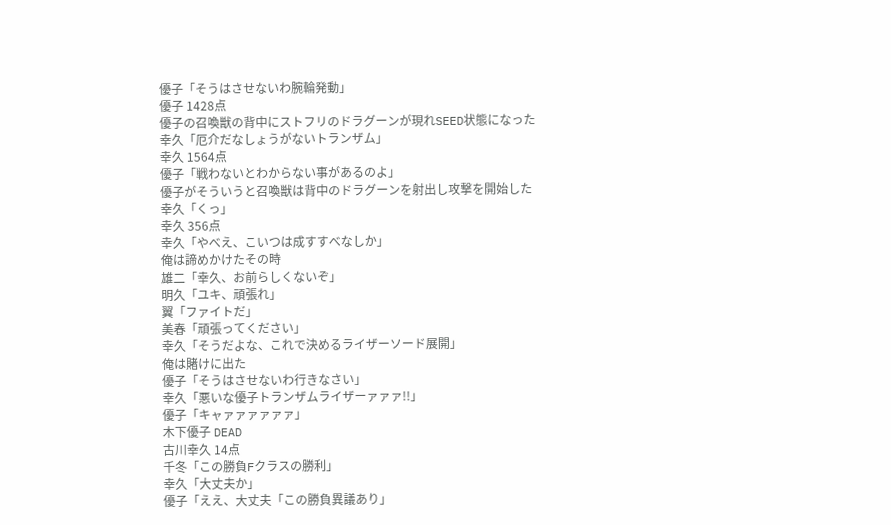優子「そうはさせないわ腕輪発動」
優子 1428点
優子の召喚獣の背中にストフリのドラグーンが現れSEED状態になった
幸久「厄介だなしょうがないトランザム」
幸久 1564点
優子「戦わないとわからない事があるのよ」
優子がそういうと召喚獣は背中のドラグーンを射出し攻撃を開始した
幸久「くっ」
幸久 356点
幸久「やべえ、こいつは成すすべなしか」
俺は諦めかけたその時
雄二「幸久、お前らしくないぞ」
明久「ユキ、頑張れ」
翼「ファイトだ」
美春「頑張ってください」
幸久「そうだよな、これで決めるライザーソード展開」
俺は賭けに出た
優子「そうはさせないわ行きなさい」
幸久「悪いな優子トランザムライザーァァァ!!」
優子「キャァァァァァァ」
木下優子 DEAD
古川幸久 14点
千冬「この勝負Fクラスの勝利」
幸久「大丈夫か」
優子「ええ、大丈夫「この勝負異議あり」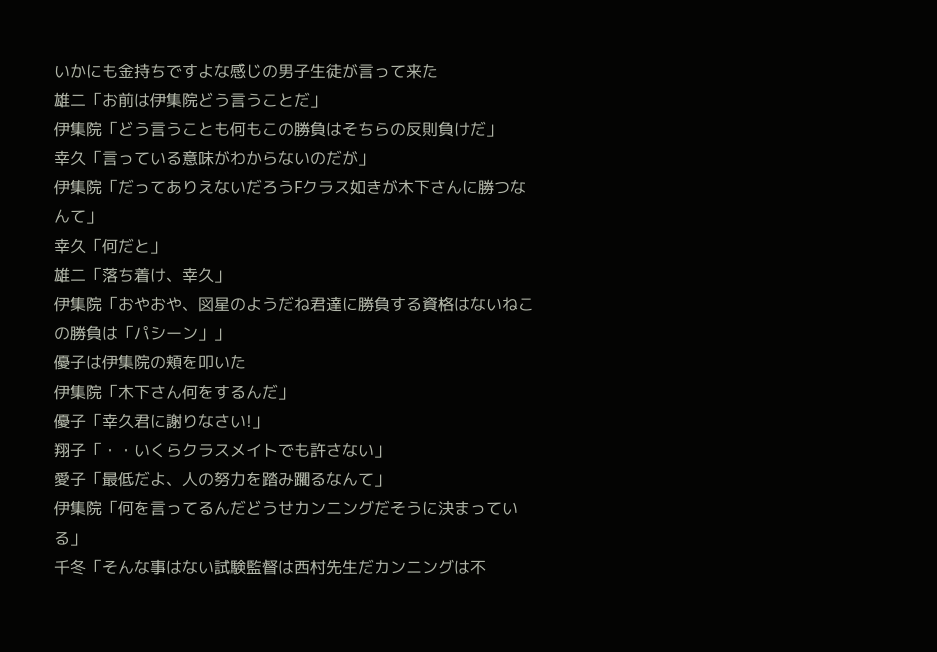いかにも金持ちですよな感じの男子生徒が言って来た
雄二「お前は伊集院どう言うことだ」
伊集院「どう言うことも何もこの勝負はそちらの反則負けだ」
幸久「言っている意味がわからないのだが」
伊集院「だってありえないだろうFクラス如きが木下さんに勝つなんて」
幸久「何だと」
雄二「落ち着け、幸久」
伊集院「おやおや、図星のようだね君達に勝負する資格はないねこの勝負は「パシーン」」
優子は伊集院の頬を叩いた
伊集院「木下さん何をするんだ」
優子「幸久君に謝りなさい!」
翔子「・・いくらクラスメイトでも許さない」
愛子「最低だよ、人の努力を踏み躙るなんて」
伊集院「何を言ってるんだどうせカンニングだそうに決まっている」
千冬「そんな事はない試験監督は西村先生だカンニングは不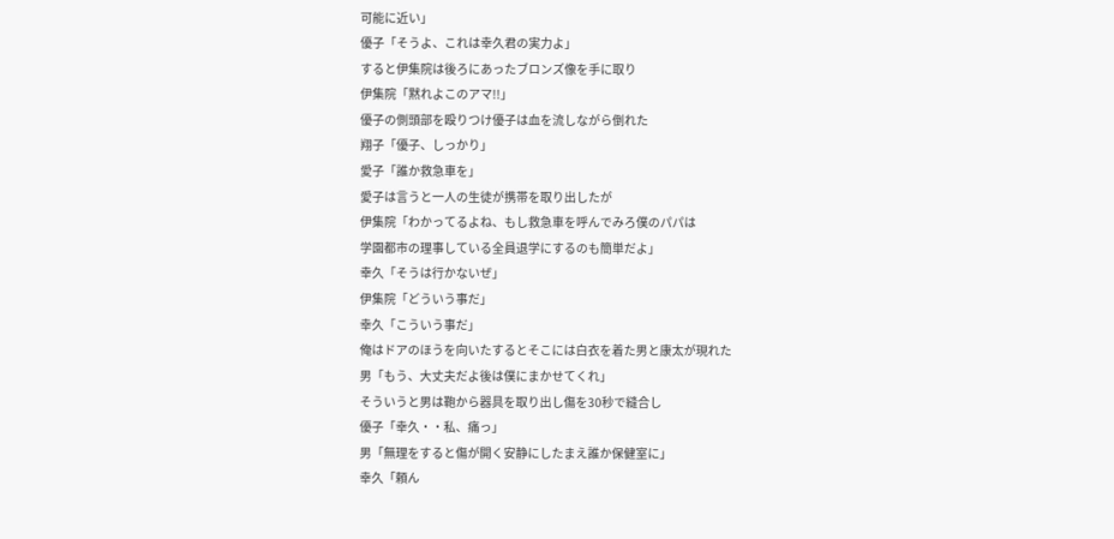可能に近い」
優子「そうよ、これは幸久君の実力よ」
すると伊集院は後ろにあったブロンズ像を手に取り
伊集院「黙れよこのアマ!!」
優子の側頭部を殴りつけ優子は血を流しながら倒れた
翔子「優子、しっかり」
愛子「誰か救急車を」
愛子は言うと一人の生徒が携帯を取り出したが
伊集院「わかってるよね、もし救急車を呼んでみろ僕のパパは
学園都市の理事している全員退学にするのも簡単だよ」
幸久「そうは行かないぜ」
伊集院「どういう事だ」
幸久「こういう事だ」
俺はドアのほうを向いたするとそこには白衣を着た男と康太が現れた
男「もう、大丈夫だよ後は僕にまかせてくれ」
そういうと男は鞄から器具を取り出し傷を30秒で縫合し
優子「幸久・・私、痛っ」
男「無理をすると傷が開く安静にしたまえ誰か保健室に」
幸久「頼ん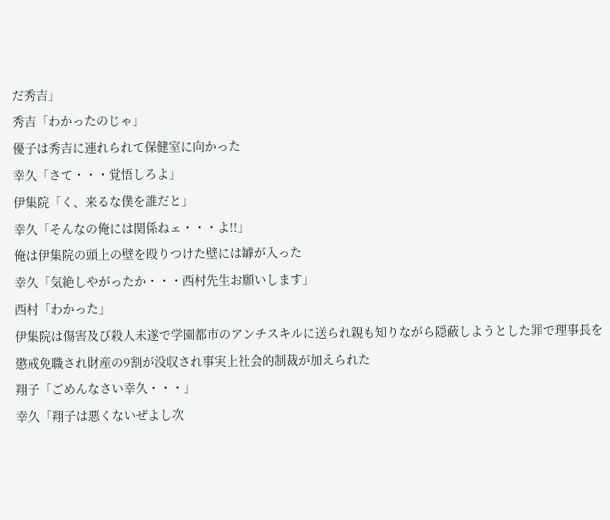だ秀吉」
秀吉「わかったのじゃ」
優子は秀吉に連れられて保健室に向かった
幸久「さて・・・覚悟しろよ」
伊集院「く、来るな僕を誰だと」
幸久「そんなの俺には関係ねェ・・・よ!!」
俺は伊集院の頭上の壁を殴りつけた壁には罅が入った
幸久「気絶しやがったか・・・西村先生お願いします」
西村「わかった」
伊集院は傷害及び殺人未遂で学園都市のアンチスキルに送られ親も知りながら隠蔽しようとした罪で理事長を懲戒免職され財産の9割が没収され事実上社会的制裁が加えられた
翔子「ごめんなさい幸久・・・」
幸久「翔子は悪くないぜよし次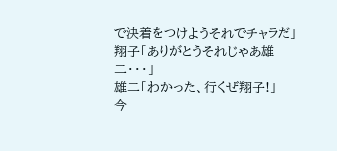で決着をつけようそれでチャラだ」
翔子「ありがとうそれじゃあ雄二・・・」
雄二「わかった、行くぜ翔子!」
今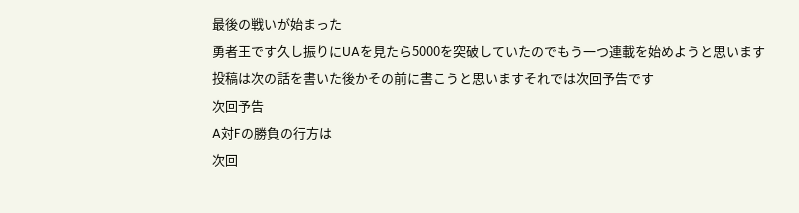最後の戦いが始まった
勇者王です久し振りにUAを見たら5000を突破していたのでもう一つ連載を始めようと思います
投稿は次の話を書いた後かその前に書こうと思いますそれでは次回予告です
次回予告
A対Fの勝負の行方は
次回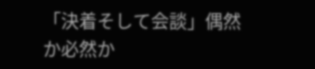「決着そして会談」偶然か必然か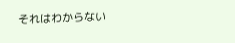それはわからない